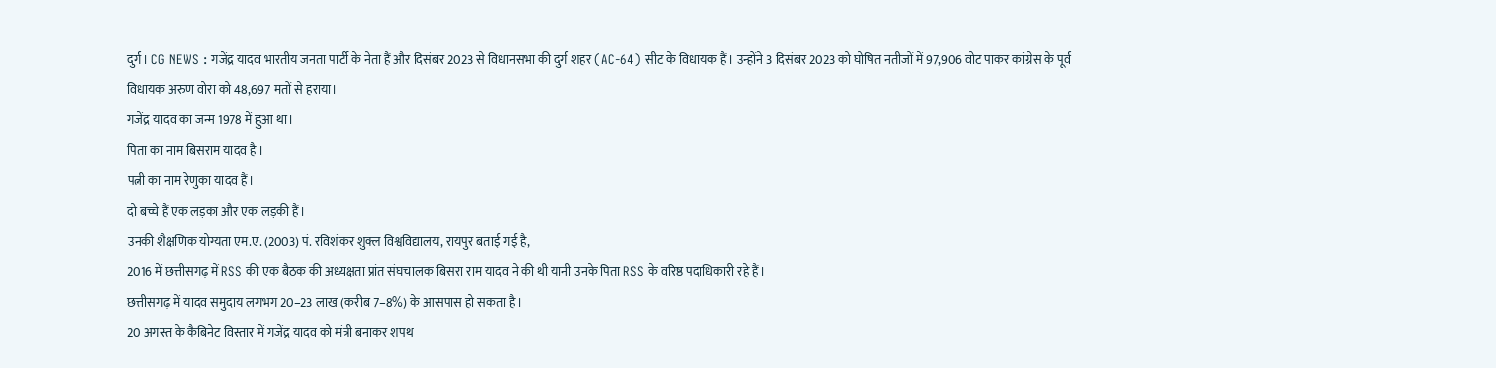दुर्ग। CG NEWS : गजेंद्र यादव भारतीय जनता पार्टी के नेता हैं और दिसंबर 2023 से विधानसभा की दुर्ग शहर (AC-64) सीट के विधायक हैं। उन्होंने 3 दिसंबर 2023 को घोषित नतीजों में 97,906 वोट पाकर कांग्रेस के पूर्व विधायक अरुण वोरा को 48,697 मतों से हराया।
गजेंद्र यादव का जन्म 1978 में हुआ था।
पिता का नाम बिसराम यादव है।
पत्नी का नाम रेणुका यादव हैं।
दो बच्चे हैं एक लड़का और एक लड़की हैं।
उनकी शैक्षणिक योग्यता एम.ए. (2003) पं. रविशंकर शुक्ल विश्वविद्यालय, रायपुर बताई गई है,
2016 में छत्तीसगढ़ में RSS की एक बैठक की अध्यक्षता प्रांत संघचालक बिसरा राम यादव ने की थी यानी उनके पिता RSS के वरिष्ठ पदाधिकारी रहे हैं।
छत्तीसगढ़ में यादव समुदाय लगभग 20–23 लाख (करीब 7–8%) के आसपास हो सकता है।
20 अगस्त के कैबिनेट विस्तार में गजेंद्र यादव को मंत्री बनाकर शपथ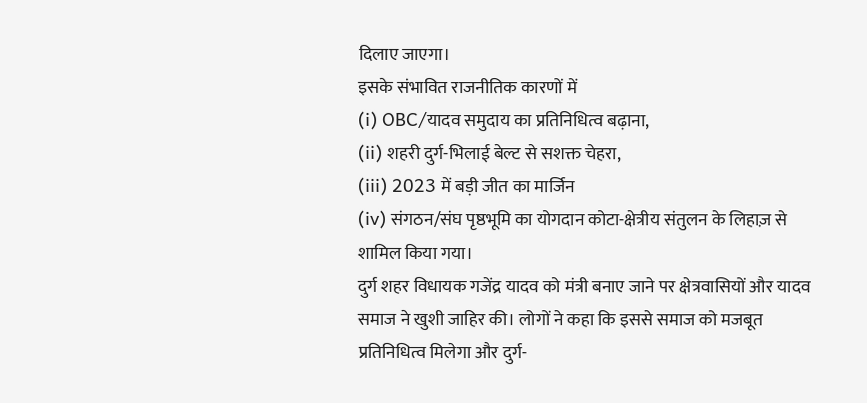दिलाए जाएगा।
इसके संभावित राजनीतिक कारणों में
(i) OBC/यादव समुदाय का प्रतिनिधित्व बढ़ाना,
(ii) शहरी दुर्ग-भिलाई बेल्ट से सशक्त चेहरा,
(iii) 2023 में बड़ी जीत का मार्जिन
(iv) संगठन/संघ पृष्ठभूमि का योगदान कोटा-क्षेत्रीय संतुलन के लिहाज़ से शामिल किया गया।
दुर्ग शहर विधायक गजेंद्र यादव को मंत्री बनाए जाने पर क्षेत्रवासियों और यादव समाज ने खुशी जाहिर की। लोगों ने कहा कि इससे समाज को मजबूत प्रतिनिधित्व मिलेगा और दुर्ग-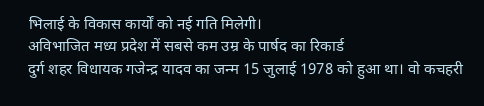भिलाई के विकास कार्यों को नई गति मिलेगी।
अविभाजित मध्य प्रदेश में सबसे कम उम्र के पार्षद का रिकार्ड
दुर्ग शहर विधायक गजेन्द्र यादव का जन्म 15 जुलाई 1978 को हुआ था। वो कचहरी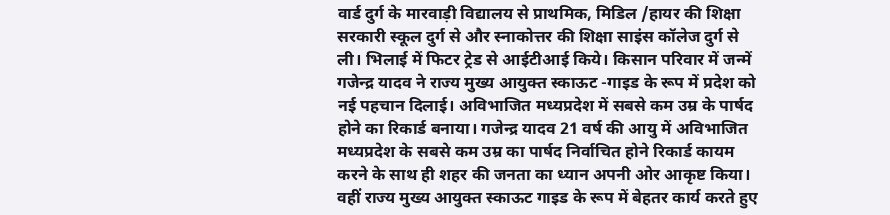वार्ड दुर्ग के मारवाड़ी विद्यालय से प्राथमिक, मिडिल /हायर की शिक्षा सरकारी स्कूल दुर्ग से और स्नाकोत्तर की शिक्षा साइंस कॉलेज दुर्ग से ली। भिलाई में फिटर ट्रेड से आईटीआई किये। किसान परिवार में जन्में गजेन्द्र यादव ने राज्य मुख्य आयुक्त स्काऊट -गाइड के रूप में प्रदेश को नई पहचान दिलाई। अविभाजित मध्यप्रदेश में सबसे कम उम्र के पार्षद होने का रिकार्ड बनाया। गजेन्द्र यादव 21 वर्ष की आयु में अविभाजित मध्यप्रदेश के सबसे कम उम्र का पार्षद निर्वाचित होने रिकार्ड कायम करने के साथ ही शहर की जनता का ध्यान अपनी ओर आकृष्ट किया। वहीं राज्य मुख्य आयुक्त स्काऊट गाइड के रूप में बेहतर कार्य करते हुए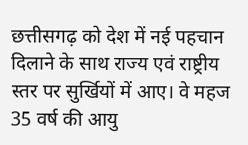छत्तीसगढ़ को देश में नई पहचान दिलाने के साथ राज्य एवं राष्ट्रीय स्तर पर सुर्खियों में आए। वे महज 35 वर्ष की आयु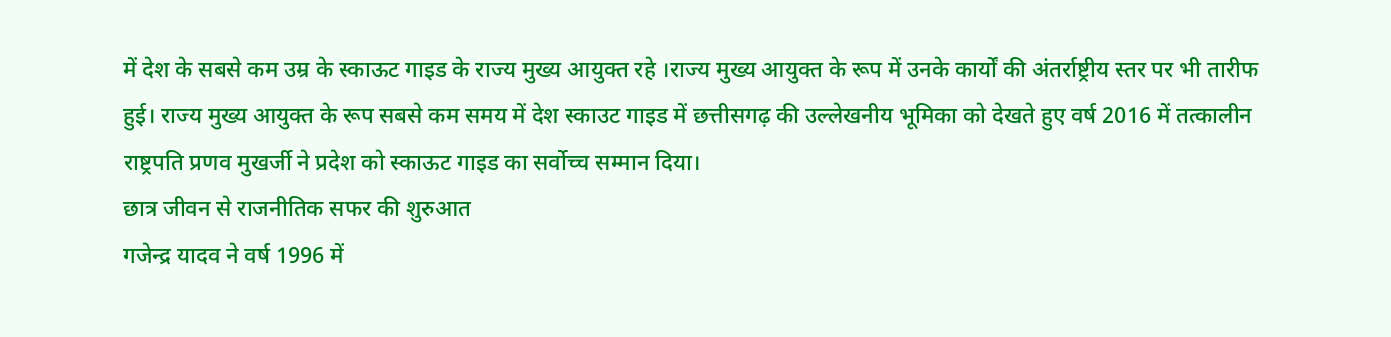में देश के सबसे कम उम्र के स्काऊट गाइड के राज्य मुख्य आयुक्त रहे ।राज्य मुख्य आयुक्त के रूप में उनके कार्यों की अंतर्राष्ट्रीय स्तर पर भी तारीफ हुई। राज्य मुख्य आयुक्त के रूप सबसे कम समय में देश स्काउट गाइड में छत्तीसगढ़ की उल्लेखनीय भूमिका को देखते हुए वर्ष 2016 में तत्कालीन राष्ट्रपति प्रणव मुखर्जी ने प्रदेश को स्काऊट गाइड का सर्वोच्च सम्मान दिया।
छात्र जीवन से राजनीतिक सफर की शुरुआत
गजेन्द्र यादव ने वर्ष 1996 में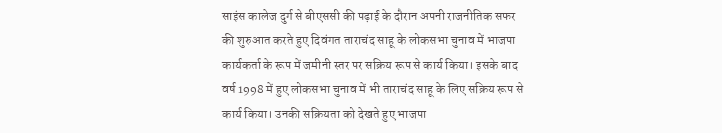साइंस कालेज दुर्ग से बीएससी की पढ़ाई के दौरान अपनी राजनीतिक सफर की शुरुआत करते हुए दिवंगत ताराचंद साहू के लोकसभा चुनाव में भाजपा कार्यकर्ता के रूप में जमीनी स्तर पर सक्रिय रूप से कार्य किया। इसके बाद वर्ष 1998 में हुए लोकसभा चुनाव में भी ताराचंद साहू के लिए सक्रिय रूप से कार्य किया। उनकी सक्रियता को देखते हुए भाजपा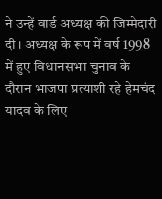ने उन्हें वार्ड अध्यक्ष की जिम्मेदारी दी। अध्यक्ष के रूप में वर्ष 1998 में हुए विधानसभा चुनाव के दौरान भाजपा प्रत्याशी रहे हेमचंद यादव के लिए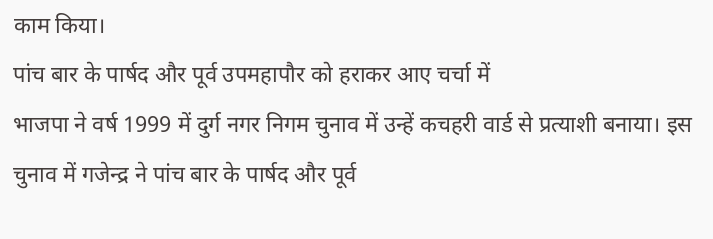काम किया।
पांच बार के पार्षद और पूर्व उपमहापौर को हराकर आए चर्चा में
भाजपा ने वर्ष 1999 में दुर्ग नगर निगम चुनाव में उन्हें कचहरी वार्ड से प्रत्याशी बनाया। इस चुनाव में गजेन्द्र ने पांच बार के पार्षद और पूर्व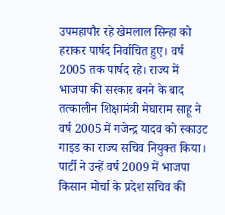उपमहापौर रहे खेमलाल सिन्हा को हराकर पार्षद निर्वाचित हुए। वर्ष 2005 तक पार्षद रहे। राज्य में भाजपा की सरकार बनने के बाद तत्कालीन शिक्षामंत्री मेघाराम साहू ने वर्ष 2005 में गजेन्द्र यादव को स्काउट गाइड का राज्य सचिव नियुक्त किया। पार्टी ने उन्हें वर्ष 2009 में भाजपा किसान मोर्चा के प्रदेश सचिव की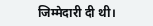जिम्मेदारी दी थी।